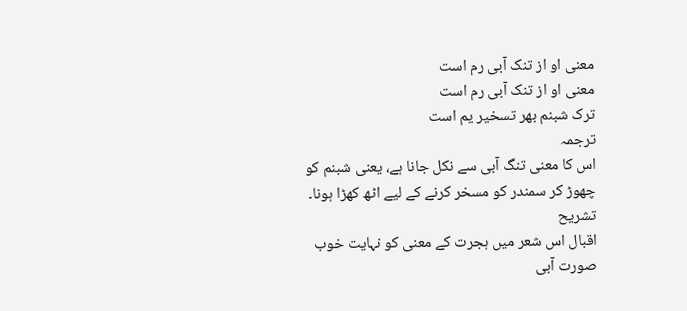معنی او از تنک آبی رم است
معنی او از تنک آبی رم است
ترک شبنم بهر تسخیر یم است
ترجمہ
اس کا معنی تنگ آبی سے نکل جانا ہے، یعنی شبنم کو چھوڑ کر سمندر کو مسخر کرنے کے لیے اٹھ کھڑا ہونا۔
تشریح
اقبال اس شعر میں ہجرت کے معنی کو نہایت خوب صورت آبی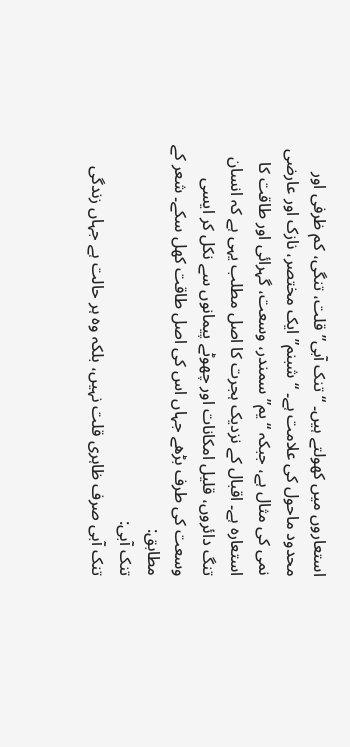استعاروں میں کھولتے ہیں۔ “تنک آبی” قلت، تنگی، کم ظرفی اور محدود ماحول کی علامت ہے۔ “شبنم” ایک مختصر، نازک اور عارضی نمی کی مثال ہے، جبکہ “یم” سمندر، وسعت، گہرائی اور طاقت کا استعارہ ہے۔ اقبال کے نزدیک ہجرت کا اصل مطلب یہی ہے کہ انسان تنگ دائروں، قلیل امکانات اور چھوٹے پیمانوں سے نکل کر ایسی وسعت کی طرف بڑھے جہاں اس کی اصل طاقت کھل سکے۔ شعر کے مطابق:
تنک آبی:
تنک آبی صرف ظاہری قلت نہیں، بلکہ وہ ہر حالت ہے جہاں زندگی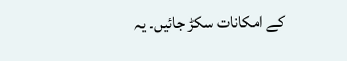کے امکانات سکڑ جائیں۔ یہ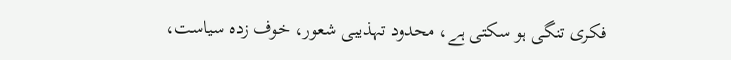فکری تنگی ہو سکتی ہے، محدود تہذیبی شعور، خوف زدہ سیاست،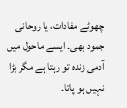چھوٹے مفادات، یا روحانی جمود بھی۔ ایسے ماحول میں آدمی زندہ تو رہتا ہے مگر بڑا نہیں ہو پاتا۔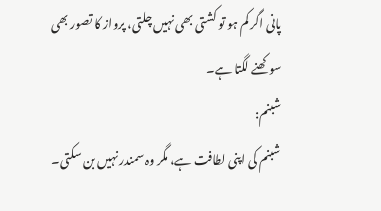پانی اگر کم ہو تو کشتی بھی نہیں چلتی، پرواز کا تصور بھی سوکھنے لگتا ہے۔
شبنم:
شبنم کی اپنی لطافت ہے، مگر وہ سمندر نہیں بن سکتی۔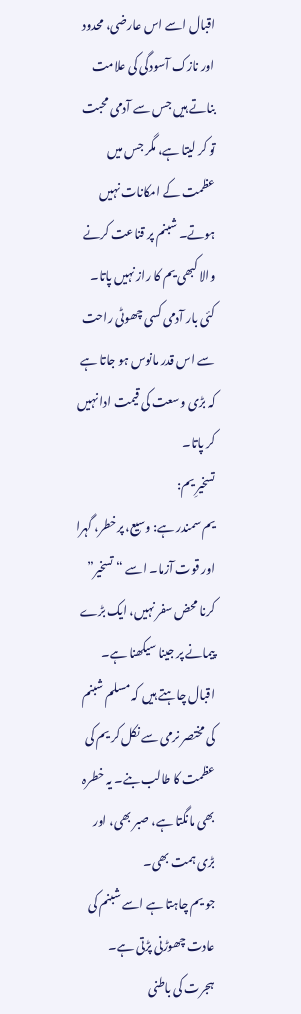اقبال اسے اس عارضی، محدود اور نازک آسودگی کی علامت بناتے ہیں جس سے آدمی محبت تو کر لیتا ہے، مگر جس میں عظمت کے امکانات نہیں ہوتے۔ شبنم پر قناعت کرنے والا کبھی یم کا راز نہیں پاتا۔
کئی بار آدمی کسی چھوٹی راحت سے اس قدر مانوس ہو جاتا ہے کہ بڑی وسعت کی قیمت ادا نہیں کر پاتا۔
تسخیرِ یم:
یم سمندر ہے: وسیع، پرخطر، گہرا اور قوت آزما۔ اسے “تسخیر” کرنا محض سفر نہیں، ایک بڑے پیمانے پر جینا سیکھنا ہے۔ اقبال چاہتے ہیں کہ مسلم شبنم کی مختصر نرمی سے نکل کر یم کی عظمت کا طالب بنے۔ یہ خطرہ بھی مانگتا ہے، صبر بھی، اور بڑی ہمت بھی۔
جو یم چاہتا ہے اسے شبنم کی عادت چھوڑنی پڑتی ہے۔
ہجرت کی باطنی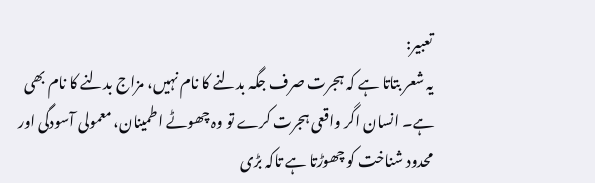تعبیر:
یہ شعر بتاتا ہے کہ ہجرت صرف جگہ بدلنے کا نام نہیں، مزاج بدلنے کا نام بھی ہے۔ انسان اگر واقعی ہجرت کرے تو وہ چھوٹے اطمینان، معمولی آسودگی اور محدود شناخت کو چھوڑتا ہے تاکہ بڑی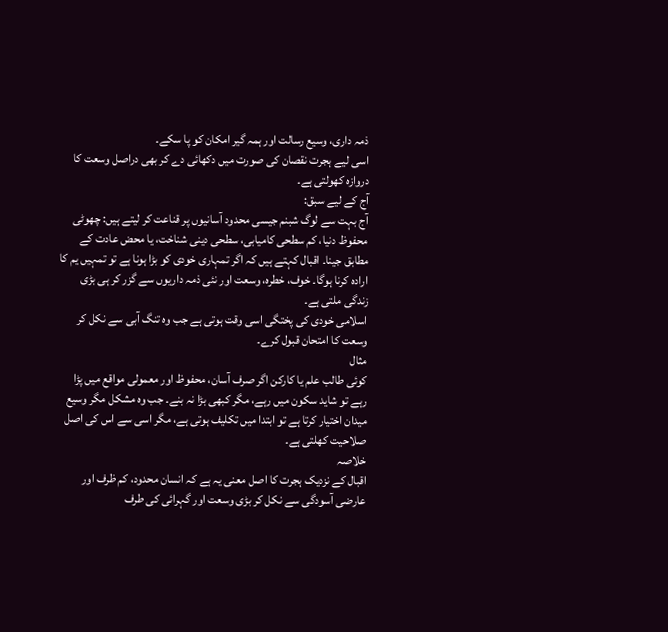ذمہ داری، وسیع رسالت اور ہمہ گیر امکان کو پا سکے۔
اسی لیے ہجرت نقصان کی صورت میں دکھائی دے کر بھی دراصل وسعت کا دروازہ کھولتی ہے۔
آج کے لیے سبق:
آج بہت سے لوگ شبنم جیسی محدود آسانیوں پر قناعت کر لیتے ہیں: چھوٹی محفوظ دنیا، کم سطحی کامیابی، سطحی دینی شناخت، یا محض عادت کے مطابق جینا۔ اقبال کہتے ہیں کہ اگر تمہاری خودی کو بڑا ہونا ہے تو تمہیں یم کا ارادہ کرنا ہوگا۔ خوف، خطرہ، وسعت اور نئی ذمہ داریوں سے گزر کر ہی بڑی زندگی ملتی ہے۔
اسلامی خودی کی پختگی اسی وقت ہوتی ہے جب وہ تنگ آبی سے نکل کر وسعت کا امتحان قبول کرے۔
مثال
کوئی طالب علم یا کارکن اگر صرف آسان، محفوظ اور معمولی مواقع میں پڑا رہے تو شاید سکون میں رہے، مگر کبھی بڑا نہ بنے۔ جب وہ مشکل مگر وسیع میدان اختیار کرتا ہے تو ابتدا میں تکلیف ہوتی ہے، مگر اسی سے اس کی اصل صلاحیت کھلتی ہے۔
خلاصہ
اقبال کے نزدیک ہجرت کا اصل معنی یہ ہے کہ انسان محدود، کم ظرف اور عارضی آسودگی سے نکل کر بڑی وسعت اور گہرائی کی طرف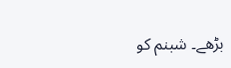بڑھے۔ شبنم کو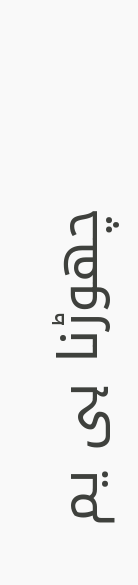چھوڑنا ہی یم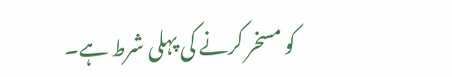کو مسخر کرنے کی پہلی شرط ہے۔